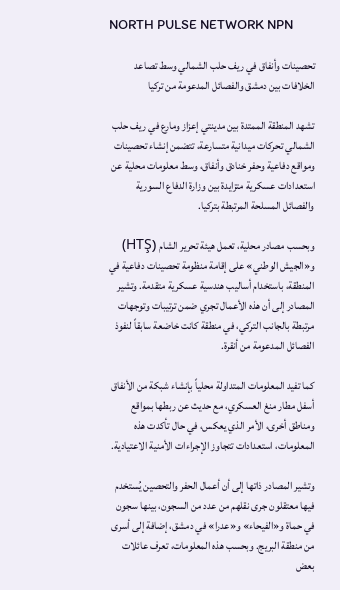NORTH PULSE NETWORK NPN

تحصينات وأنفاق في ريف حلب الشمالي وسط تصاعد الخلافات بين دمشق والفصائل المدعومة من تركيا

تشهد المنطقة الممتدة بين مدينتي إعزاز ومارع في ريف حلب الشمالي تحركات ميدانية متسارعة، تتضمن إنشاء تحصينات ومواقع دفاعية وحفر خنادق وأنفاق، وسط معلومات محلية عن استعدادات عسكرية متزايدة بين وزارة الدفاع السورية والفصائل المسلحة المرتبطة بتركيا.

وبحسب مصادر محلية، تعمل هيئة تحرير الشام (HTŞ) و«الجيش الوطني» على إقامة منظومة تحصينات دفاعية في المنطقة، باستخدام أساليب هندسية عسكرية متقدمة. وتشير المصادر إلى أن هذه الأعمال تجري ضمن ترتيبات وتوجهات مرتبطة بالجانب التركي، في منطقة كانت خاضعة سابقاً لنفوذ الفصائل المدعومة من أنقرة.

كما تفيد المعلومات المتداولة محلياً بإنشاء شبكة من الأنفاق أسفل مطار منغ العسكري، مع حديث عن ربطها بمواقع ومناطق أخرى، الأمر الذي يعكس، في حال تأكدت هذه المعلومات، استعدادات تتجاوز الإجراءات الأمنية الاعتيادية.

وتشير المصادر ذاتها إلى أن أعمال الحفر والتحصين يُستخدم فيها معتقلون جرى نقلهم من عدد من السجون، بينها سجون في حماة و«الفيحاء» و«عدرا» في دمشق، إضافة إلى أسرى من منطقة البريج. وبحسب هذه المعلومات، تعرف عائلات بعض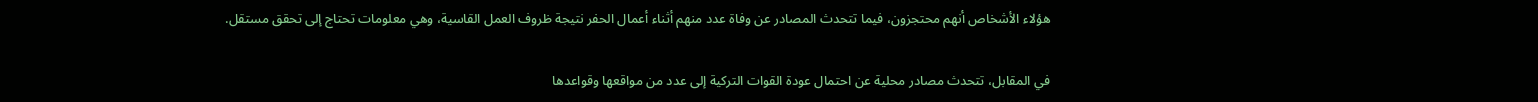هؤلاء الأشخاص أنهم محتجزون، فيما تتحدث المصادر عن وفاة عدد منهم أثناء أعمال الحفر نتيجة ظروف العمل القاسية، وهي معلومات تحتاج إلى تحقق مستقل.

في المقابل، تتحدث مصادر محلية عن احتمال عودة القوات التركية إلى عدد من مواقعها وقواعدها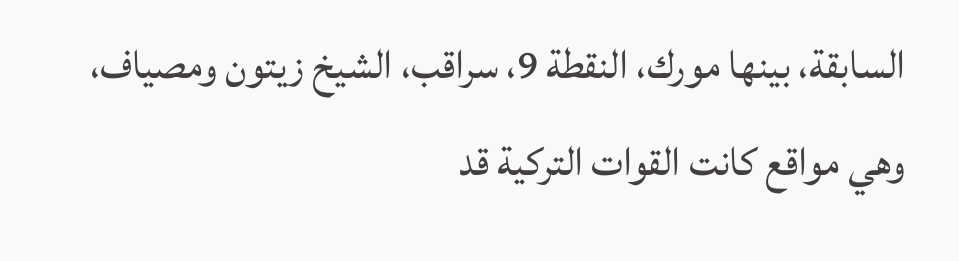السابقة، بينها مورك، النقطة 9، سراقب، الشيخ زيتون ومصياف، وهي مواقع كانت القوات التركية قد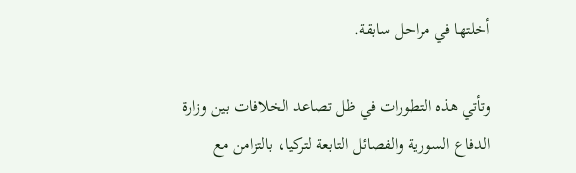أخلتها في مراحل سابقة.

وتأتي هذه التطورات في ظل تصاعد الخلافات بين وزارة الدفاع السورية والفصائل التابعة لتركيا، بالتزامن مع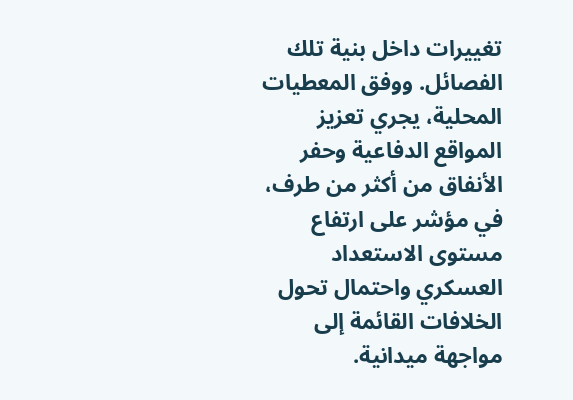تغييرات داخل بنية تلك الفصائل. ووفق المعطيات المحلية، يجري تعزيز المواقع الدفاعية وحفر الأنفاق من أكثر من طرف، في مؤشر على ارتفاع مستوى الاستعداد العسكري واحتمال تحول الخلافات القائمة إلى مواجهة ميدانية.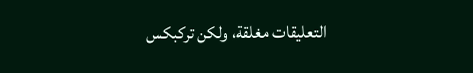التعليقات مغلقة، ولكن تركبكس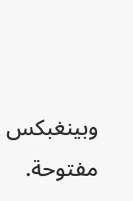وبينغبكس مفتوحة.